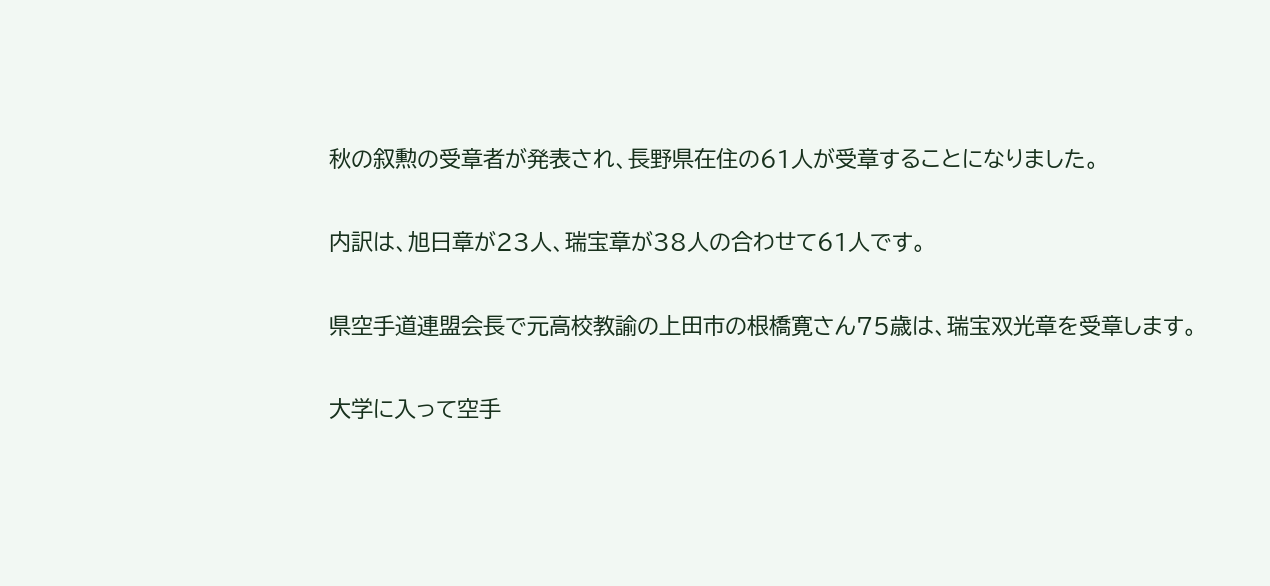秋の叙勲の受章者が発表され、長野県在住の61人が受章することになりました。

内訳は、旭日章が23人、瑞宝章が38人の合わせて61人です。

県空手道連盟会長で元高校教諭の上田市の根橋寛さん75歳は、瑞宝双光章を受章します。

大学に入って空手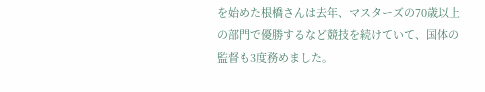を始めた根橋さんは去年、マスターズの70歳以上の部門で優勝するなど競技を続けていて、国体の監督も3度務めました。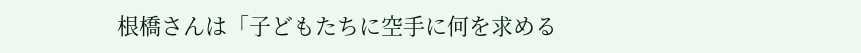根橋さんは「子どもたちに空手に何を求める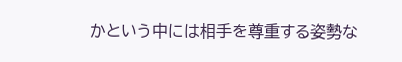かという中には相手を尊重する姿勢な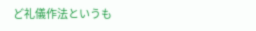ど礼儀作法というも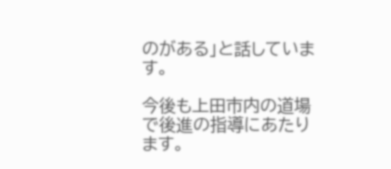のがある」と話しています。

今後も上田市内の道場で後進の指導にあたります。